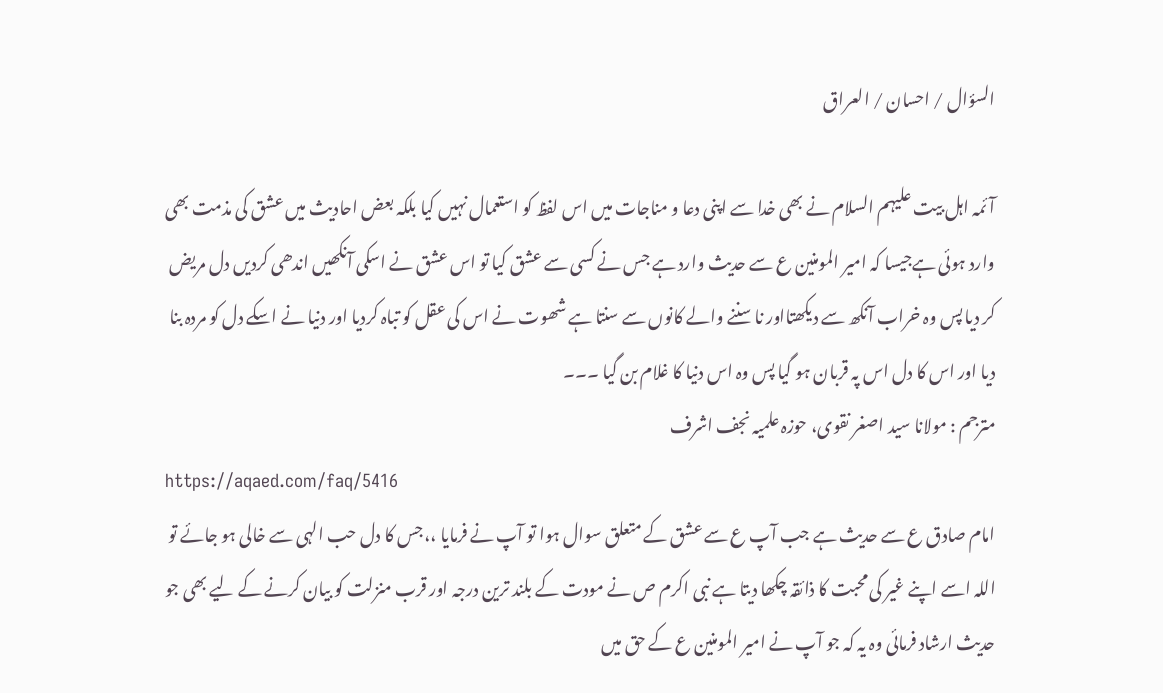السؤال / احسان / العراق

آئمہ اہل بیت علیہم السلام نے بھی خدا سے اپنی دعا و مناجات میں اس لفظ کو استعمال نہیں کیا بلکہ بعض احادیث میں عشق کی مذمت بھی وارد ہوئی ہےجیسا کہ امیر المومنین ع سے حدیث وارد ہے جس نے کسی سے عشق کیا تو اس عشق نے اسکی آنکھیں اندھی کردیں دل مریض کر دیا پس وہ خراب آنکھ سے دیکھتااور نا سننے والے کانوں سے سنتا ہے شھوت نے اس کی عقل کو تباہ کردیا اور دنیا نے اسکے دل کو مردہ بنا دیا اور اس کا دل اس پہ قربان ہو گیا پس وہ اس دنیا کا غلام بن گیا ۔۔۔
مترجم : مولانا سید اصغر نقوی، حوزہ علمیہ نجف اشرف
https://aqaed.com/faq/5416
امام صادق ع سے حدیث ہے جب آپ ع سے عشق کے متعلق سوال ہوا تو آپ نے فرمایا ،،جس کا دل حب الہی سے خالی ہو جائے تو اللہ اسے اپنے غیر کی محبت کا ذائقہ چکھا دیتا ہے نبی اکرم ص نے مودت کے بلند ترین درجہ اور قرب منزلت کو بیان کرنے کے لیے بھی جو حدیث ارشاد فرمائی وہ یہ کہ جو آپ نے امیر المومنین ع کے حق میں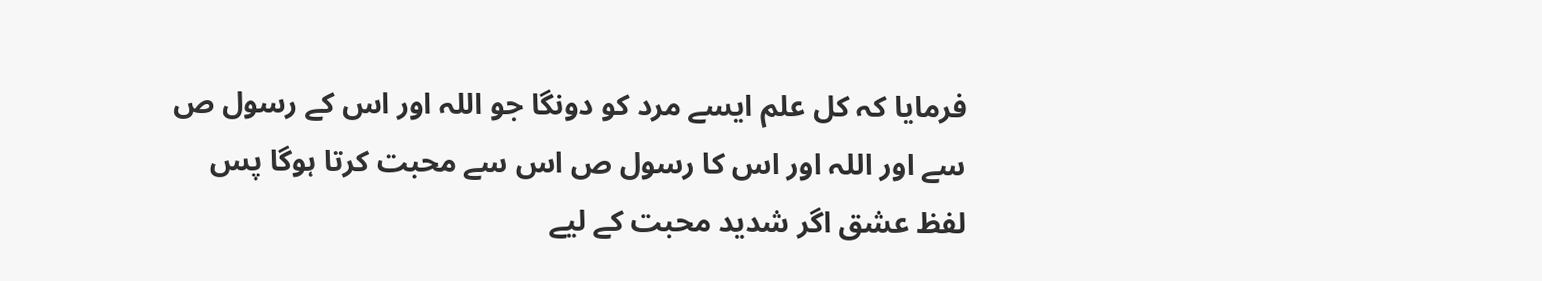فرمایا کہ کل علم ایسے مرد کو دونگا جو اللہ اور اس کے رسول ص سے اور اللہ اور اس کا رسول ص اس سے محبت کرتا ہوگا پس لفظ عشق اگر شدید محبت کے لیے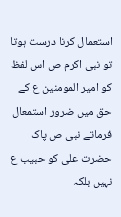استعمال کرنا درست ہوتا تو نبی اکرم ص اس لفظ کو امیر المومنین ع کے حق میں ضرور استمعال فرماتے نبی ص پاک حضرت علی کو حبیب ع نہیں بلکہ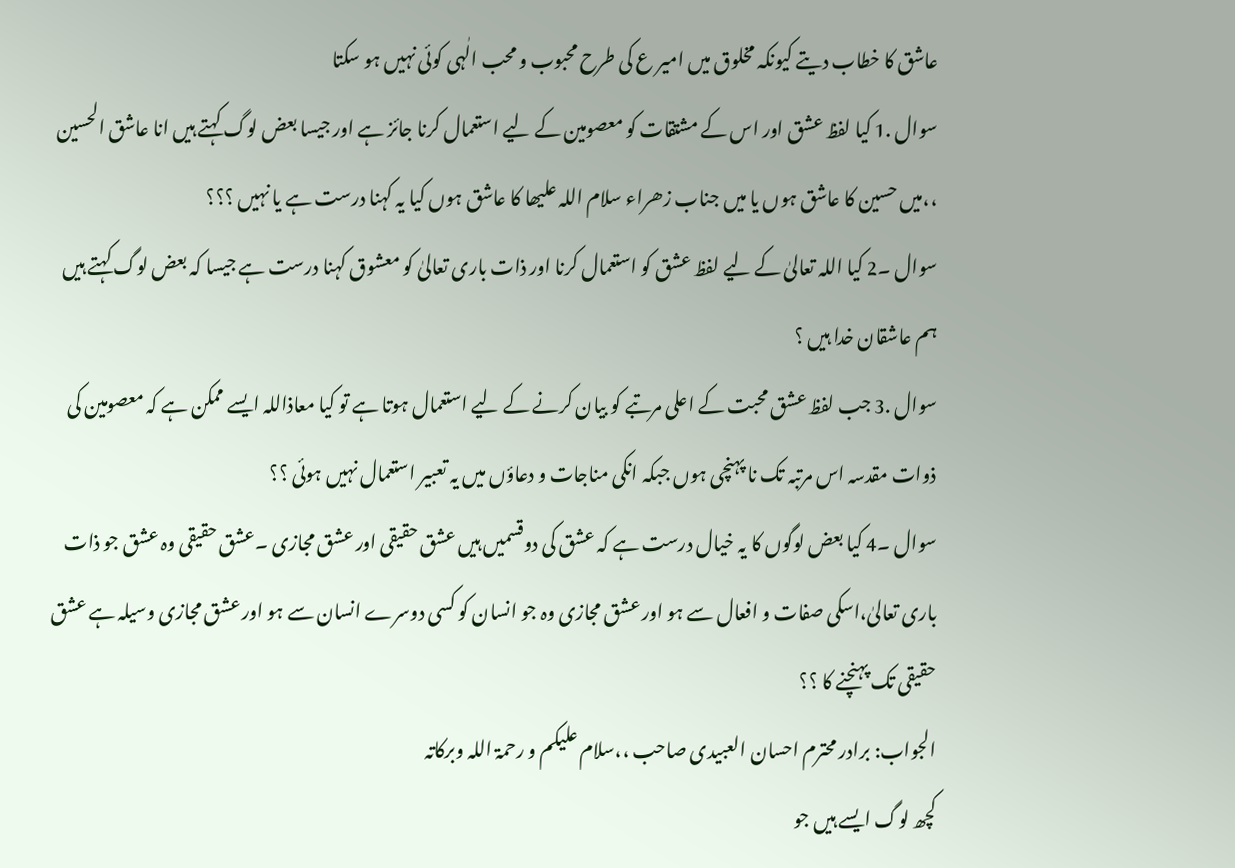عاشق کا خطاب دیتے کیونکہ مخلوق میں امیر ع کی طرح محبوب و محب الٰہی کوئی نہیں ہو سکتا
سوال .1 کیا لفظ عشق اور اس کے مشتقات کو معصومین کے لیے استعمال کرنا جائز ہے اور جیسا بعض لوگ کہتے ہیں انا عاشق الحسین ،،میں حسین کا عاشق ہوں یا میں جناب زھراء سلام اللہ علیھا کا عاشق ہوں کیا یہ کہنا درست ہے یا نہیں ؟؟؟
سوال ۔2 کیا اللہ تعالیٰ کے لیے لفظ عشق کو استعمال کرنا اور ذات باری تعالیٰ کو معشوق کہنا درست ہے جیسا کہ بعض لوگ کہتے ہیں ہم عاشقان خدا ہیں ؟
سوال .3 جب لفظ عشق محبت کے اعلی مرتبے کو بیان کرنے کے لیے استعمال ہوتا ہے تو کیا معاذاللہ ایسے ممکن ہے کہ معصومین کی ذوات مقدسہ اس مرتبہ تک نا پہنچی ہوں جبکہ انکی مناجات و دعاؤں میں یہ تعبیر استعمال نہیں ہوئی ؟؟
سوال ۔4 کیا بعض لوگوں کا یہ خیال درست ہے کہ عشق کی دوقسمیں ہیں عشق حقیقی اور عشق مجازی ۔عشق حقیقی وہ عشق جو ذات باری تعالیٰ،اسکی صفات و افعال سے ہو اور عشق مجازی وہ جو انسان کو کسی دوسرے انسان سے ہو اور عشق مجازی وسیلہ ہے عشق حقیقی تک پہنچنے کا ؟؟
الجواب: برادر محترم احسان العبیدی صاحب ،،سلام علیکم و رحمۃ اللہ وبرکاتہ
کچھ لوگ ایسے ہیں جو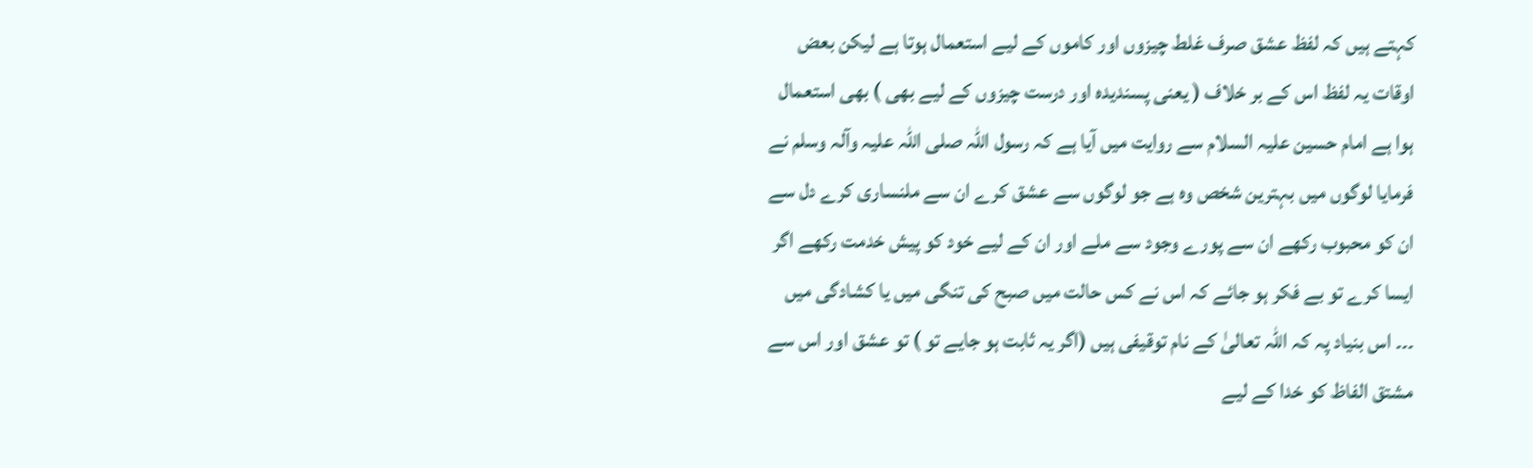کہتے ہیں کہ لفظ عشق صرف غلط چیزوں اور کاموں کے لیے استعمال ہوتا ہے لیکن بعض اوقات یہ لفظ اس کے بر خلاف ( یعنی پسندیدہ اور درست چیزوں کے لیے بھی ) بھی استعمال ہوا ہے امام حسین علیہ السلام سے روایت میں آیا ہے کہ رسول اللہ صلی اللہ علیہ وآلہ وسلم نے فرمایا لوگوں میں بہترین شخص وہ ہے جو لوگوں سے عشق کرے ان سے ملنساری کرے دل سے ان کو محبوب رکھے ان سے پورے وجود سے ملے اور ان کے لیے خود کو پیش خدمت رکھے اگر ایسا کرے تو بے فکر ہو جائے کہ اس نے کس حالت میں صبح کی تنگی میں یا کشادگی میں ۔۔۔ اس بنیاد پہ کہ اللہ تعالیٰ کے نام توقیفی ہیں (اگر یہ ثابت ہو جایے تو ) تو عشق اور اس سے مشتق الفاظ کو خدا کے لیے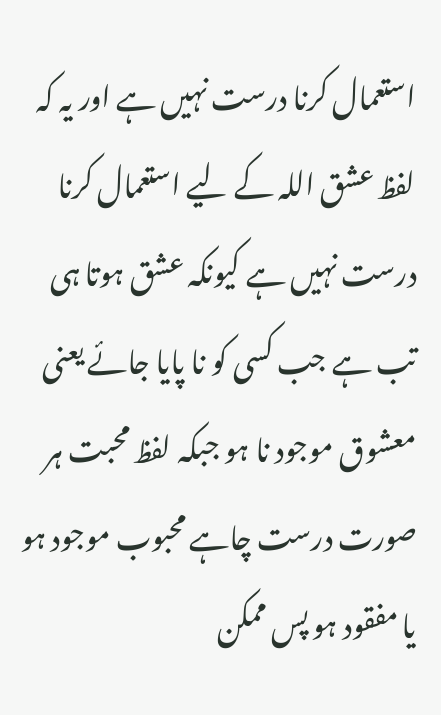استعمال کرنا درست نہیں ہے اور یہ کہ لفظ عشق اللہ کے لیے استعمال کرنا درست نہیں ہے کیونکہ عشق ہوتا ہی تب ہے جب کسی کو نا پایا جائے یعنی معشوق موجود نا ہو جبکہ لفظ محبت ہر صورت درست چاہے محبوب موجود ہو یا مفقود ہو پس ممکن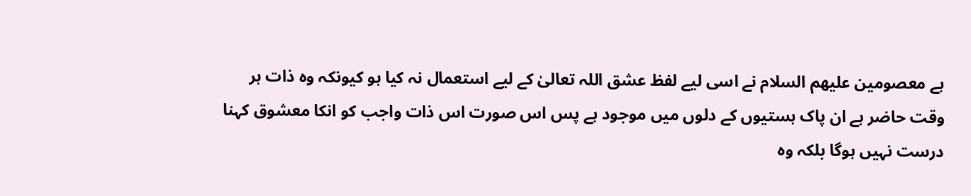ہے معصومین علیھم السلام نے اسی لیے لفظ عشق اللہ تعالیٰ کے لیے استعمال نہ کیا ہو کیونکہ وہ ذات ہر وقت حاضر ہے ان پاک ہستیوں کے دلوں میں موجود ہے پس اس صورت اس ذات واجب کو انکا معشوق کہنا درست نہیں ہوگا بلکہ وہ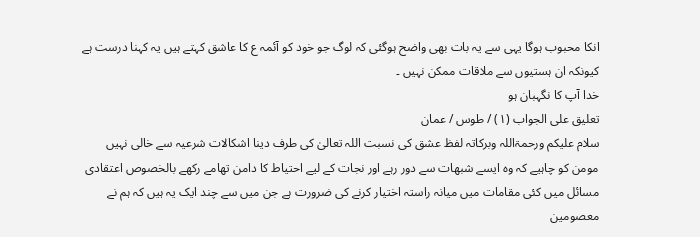انکا محبوب ہوگا یہی سے یہ بات بھی واضح ہوگئی کہ لوگ جو خود کو آئمہ ع کا عاشق کہتے ہیں یہ کہنا درست ہے کیونکہ ان ہستیوں سے ملاقات ممکن نہیں ۔
خدا آپ کا نگہبان ہو
تعليق على الجواب (١) / طوس / عمان
سلام علیکم ورحمۃاللہ وبرکاتہ لفظ عشق کی نسبت اللہ تعالیٰ کی طرف دینا اشکالات شرعیہ سے خالی نہیں مومن کو چاہیے کہ وہ ایسے شبھات سے دور رہے اور نجات کے لیے احتیاط کا دامن تھامے رکھے بالخصوص اعتقادی مسائل میں کئی مقامات میں میانہ راستہ اختیار کرنے کی ضرورت ہے جن میں سے چند ایک یہ ہیں کہ ہم نے معصومین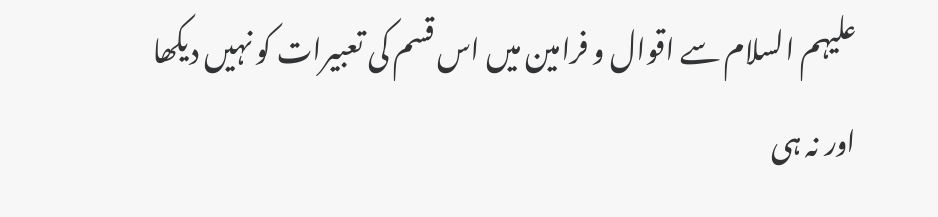علیہم السلام سے اقوال و فرامین میں اس قسم کی تعبیرات کو نہیں دیکھا اور نہ ہی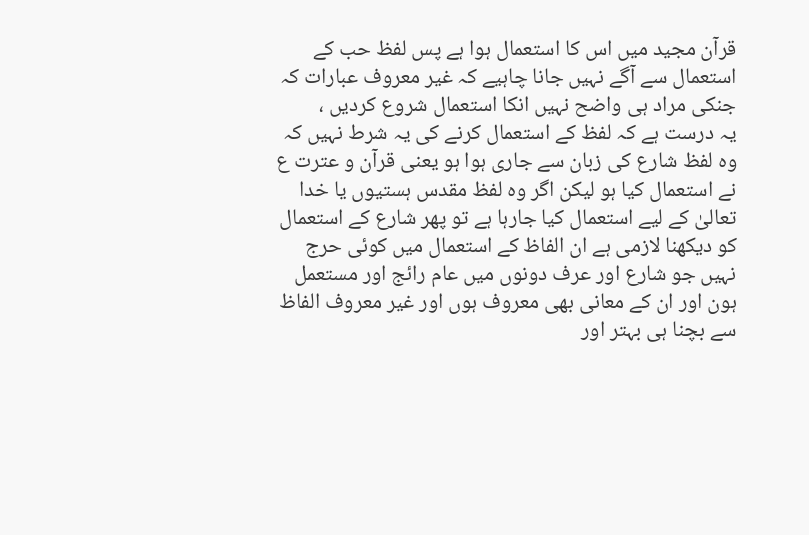قرآن مجید میں اس کا استعمال ہوا ہے پس لفظ حب کے استعمال سے آگے نہیں جانا چاہیے کہ غیر معروف عبارات کہ جنکی مراد ہی واضح نہیں انکا استعمال شروع کردیں ،
یہ درست ہے کہ لفظ کے استعمال کرنے کی یہ شرط نہیں کہ وہ لفظ شارع کی زبان سے جاری ہوا ہو یعنی قرآن و عترت ع نے استعمال کیا ہو لیکن اگر وہ لفظ مقدس ہستیوں یا خدا تعالیٰ کے لیے استعمال کیا جارہا ہے تو پھر شارع کے استعمال کو دیکھنا لازمی ہے ان الفاظ کے استعمال میں کوئی حرج نہیں جو شارع اور عرف دونوں میں عام رائج اور مستعمل ہون اور ان کے معانی بھی معروف ہوں اور غیر معروف الفاظ سے بچنا ہی بہتر اور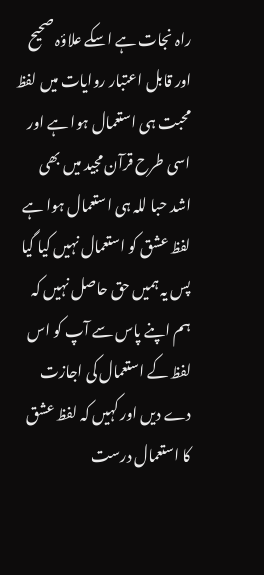راہ نجات ہے اسکے علاؤہ صحیح اور قابل اعتبار روایات میں لفظ محبت ہی استعمال ہوا ہے اور اسی طرح قرآن مجید میں بھی اشد حبا للہ ہی استعمال ہوا ہے لفظ عشق کو استعمال نہیں کیا گیا پس یہ ہمیں حق حاصل نہیں کہ ہم اپنے پاس سے آپ کو اس لفظ کے استعمال کی اجازت دے دیں اور کہیں کہ لفظ عشق کا استعمال درست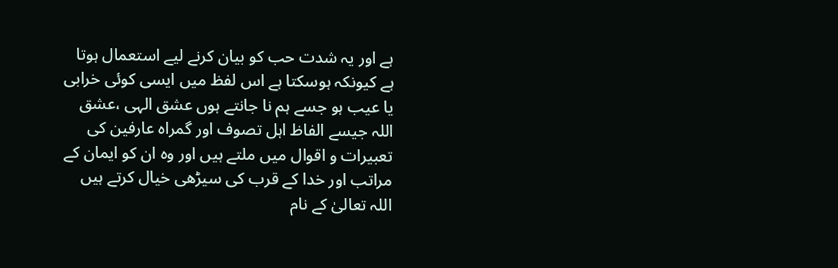ہے اور یہ شدت حب کو بیان کرنے لیے استعمال ہوتا ہے کیونکہ ہوسکتا ہے اس لفظ میں ایسی کوئی خرابی یا عیب ہو جسے ہم نا جانتے ہوں عشق الہی ،عشق اللہ جیسے الفاظ اہل تصوف اور گمراہ عارفین کی تعبیرات و اقوال میں ملتے ہیں اور وہ ان کو ایمان کے مراتب اور خدا کے قرب کی سیڑھی خیال کرتے ہیں
اللہ تعالیٰ کے نام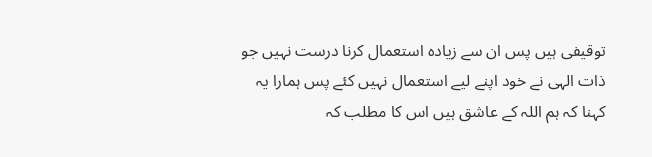توقیفی ہیں پس ان سے زیادہ استعمال کرنا درست نہیں جو ذات الہی نے خود اپنے لیے استعمال نہیں کئے پس ہمارا یہ کہنا کہ ہم اللہ کے عاشق ہیں اس کا مطلب کہ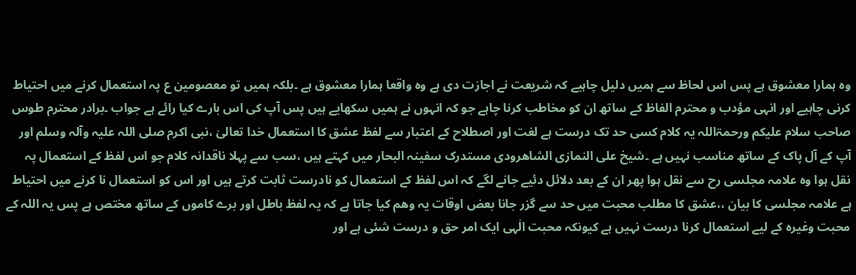وہ ہمارا معشوق ہے پس اس لحاظ سے ہمیں دلیل چاہیے کہ شریعت نے اجازت دی ہے وہ واقعا ہمارا معشوق ہے ۔بلکہ ہمیں تو معصومین ع پہ استعمال کرنے میں احتیاط کرنی چاہیے اور انہی مؤدب و محترم الفاظ کے ساتھ ان کو مخاطب کرنا چاہے جو کہ انہوں نے ہمیں سکھایے ہیں پس آپ کی اس بارے کیا رائے ہے جواب ۔برادر محترم طوس صاحب سلام علیکم ورحمۃاللہ یہ کلام کسی حد تک درست ہے لغت اور اصطلاح کے اعتبار سے لفظ عشق کا استعمال خدا تعالیٰ ،نبی اکرم صلی اللہ علیہ وآلہ وسلم اور آپ کے آل پاک کے ساتھ مناسب نہیں ہے ۔شیخ علی النمازی الشاھرودی مستدرک سفینہ البحار میں کہتے ہیں ،سب سے پہلا ناقدانہ کلام جو اس لفظ کے استعمال پہ نقل ہوا وہ علامہ مجلسی رح سے نقل ہوا پھر ان کے بعد دلائل دئیے جانے لگے کہ اس لفظ کے استعمال کو نادرست ثابت کرتے ہیں اور اس کو استعمال نا کرنے میں احتیاط ہے علامہ مجلسی کا بیان ،،عشق کا مطلب محبت میں حد سے گزر جانا بعض اوقات یہ وھم کیا جاتا ہے کہ یہ لفظ باطل اور برے کاموں کے ساتھ مختص ہے پس یہ اللہ کے محبت وغیرہ کے لیے استعمال کرنا درست نہیں ہے کیونکہ محبت الٰہی ایک امر حق و درست شئی ہے اور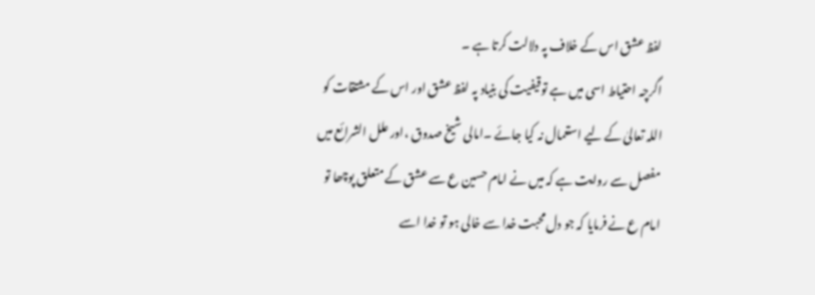لفظ عشق اس کے خلاف پہ دلالت کرتا ہے ۔
اگرچہ احتیاط اسی میں ہے توقیفیت کی بنیاد پہ لفظ عشق اور اس کے مشتقات کو اللہ تعالیٰ کے لیے استعمال نہ کیا جائے ۔امالی شیخ صدوق ،اور علل الشرائع میں مفصل سے روایت ہے کہ میں نے امام حسین ع سے عشق کے متعلق پوچھا تو امام ع نے فرمایا کہ جو دل محبت خدا سے خالی ہو تو خدا اسے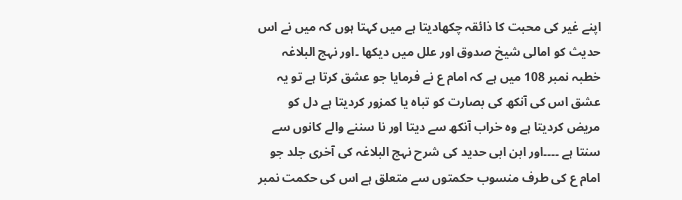اپنے غیر کی محبت کا ذائقہ چکھادیتا ہے میں کہتا ہوں کہ میں نے اس حدیث کو امالی شیخ صدوق اور علل میں دیکھا ۔اور نہج البلاغہ خطبہ نمبر 108 میں ہے کہ امام ع نے فرمایا جو عشق کرتا ہے تو یہ عشق اس کی آنکھ کی بصارت کو تباہ یا کمزور کردیتا ہے دل کو مریض کردیتا ہے وہ خراب آنکھ سے دیتا اور نا سننے والے کانوں سے سنتا ہے ۔۔۔۔اور ابن ابی حدید کی شرح نہج البلاغہ کی آخری جلد جو امام ع کی طرف منسوب حکمتوں سے متعلق ہے اس کی حکمت نمبر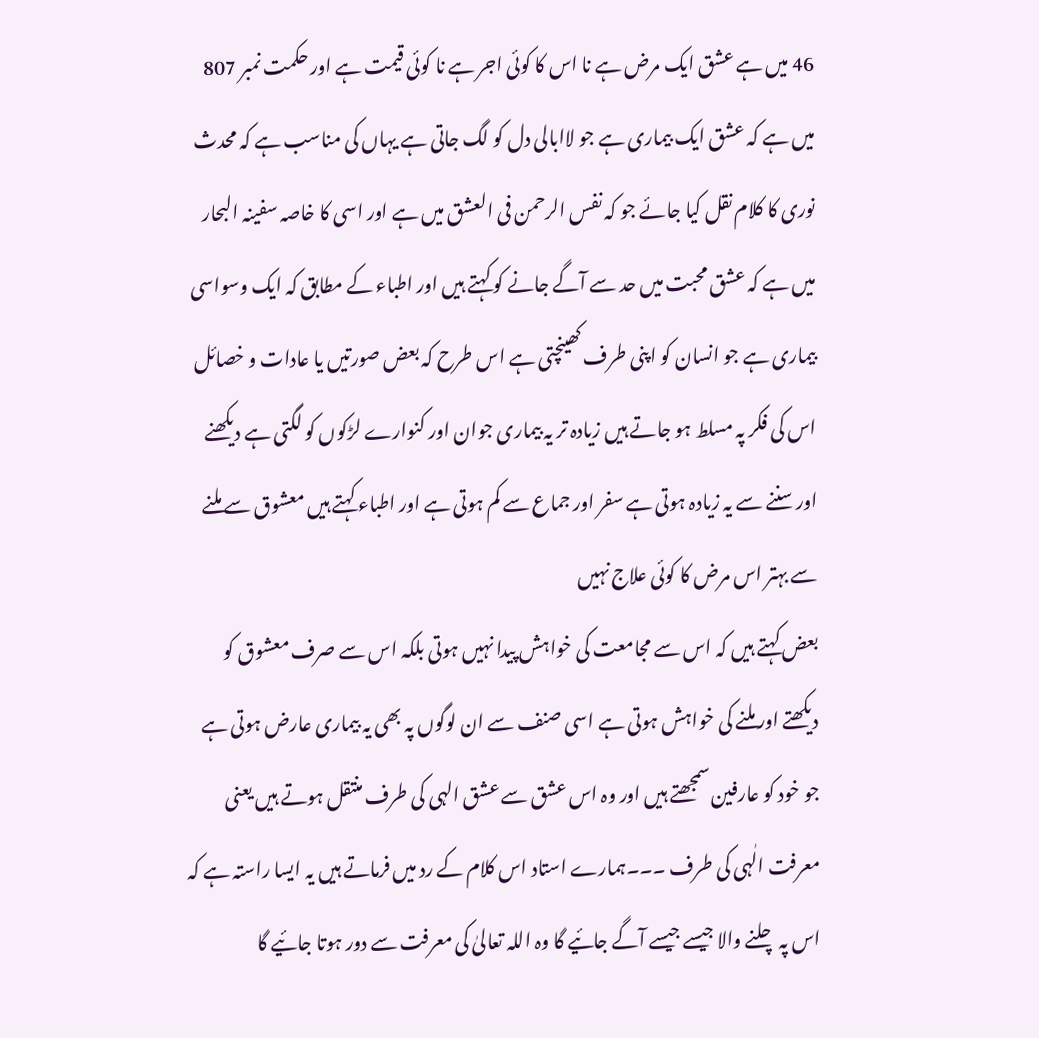46 میں ہے عشق ایک مرض ہے نا اس کا کوئی اجر ہے نا کوئی قیمت ہے اور حکمت نمبر 807 میں ہے کہ عشق ایک بیماری ہے جو لاابالی دل کو لگ جاتی ہے یہاں کی مناسب ہے کہ محدث نوری کا کلام نقل کیا جائے جو کہ نفس الرحمن فی العشق میں ہے اور اسی کا خاصہ سفینہ البحار میں ہے کہ عشق محبت میں حد سے آگے جانے کو کہتے ہیں اور اطباء کے مطابق کہ ایک وسواسی بیماری ہے جو انسان کو اپنی طرف کھینچتی ہے اس طرح کہ بعض صورتیں یا عادات و خصائل اس کی فکر پہ مسلط ہو جاتے ہیں زیادہ تر یہ بیماری جوان اور کنوارے لڑکوں کو لگتی ہے دیکھنے اور سننے سے یہ زیادہ ہوتی ہے سفر اور جماع سے کم ہوتی ہے اور اطباء کہتے ہیں معشوق سے ملنے سے بہتر اس مرض کا کوئی علاج نہیں
بعض کہتے ہیں کہ اس سے مجامعت کی خواہش پیدا نہیں ہوتی بلکہ اس سے صرف معشوق کو دیکھتے اور ملنے کی خواہش ہوتی ہے اسی صنف سے ان لوگوں پہ بھی یہ بیماری عارض ہوتی ہے جو خود کو عارفین سمجھتے ہیں اور وہ اس عشق سے عشق الہی کی طرف منتقل ہوتے ہیں یعنی معرفت الٰہی کی طرف ۔۔۔ہمارے استاد اس کلام کے رد میں فرماتے ہیں یہ ایسا راستہ ہے کہ اس پہ چلنے والا جیسے جیسے آگے جائیے گا وہ اللہ تعالیٰ کی معرفت سے دور ہوتا جائیے گا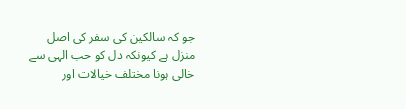جو کہ سالکین کی سفر کی اصل منزل ہے کیونکہ دل کو حب الہی سے خالی ہونا مختلف خیالات اور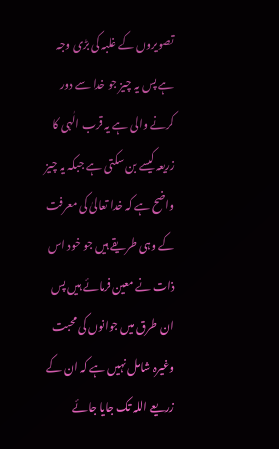تصویروں کے غلبہ کی بڑی وجہ ہے پس یہ چیز جو خدا سے دور کرنے والی ہے یہ قرب الٰہی کا زریعہ کیسے بن سکتی ہے جبکہ یہ چیز واضح ہے کہ خدا تعالیٰ کی معرفت کے وہی طریقے ہیں جو خود اس ذات نے معین فرمائے ہیں پس ان طرق میں جوانوں کی محبت وغیرہ شامل نہیں ہے کہ ان کے زریعے اللہ تک جایا جائے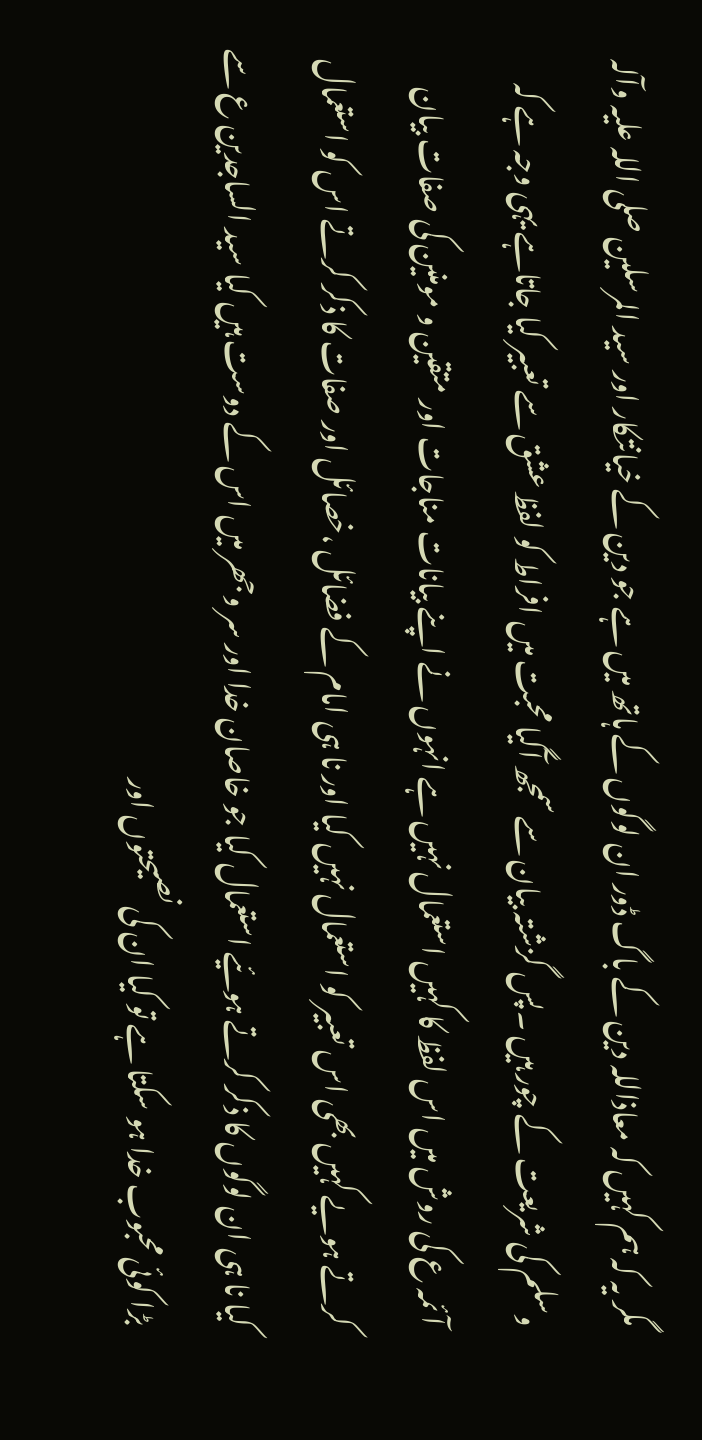مگر یہ کہ ہم کہیں کہ معاذاللہ دین کے باگ ڈور ان لوگوں کے ہاتھ میں ہے جو دین کے خیانتکار اور سید المرسلین صلی اللہ علیہ وآلہ وسلم کی شریعت کے چور ہیں ۔پس گزشتہ بیان سے سمجھ آگیا محبت میں افراط کو لفظ عشق سے تعبیر کیا جاتاہے یہی وجہ ہے کہ آئمہ ع کی روش میں اس لفظ کا کہیں استعمال نہیں ہے انہوں نے اپنے بیانات مناجات اور متقین و مومنین کی صفات بیان کرتے ہویے کہیں بھی اس تعبیر کو استعمال نہیں کیا اور نا ہی امام کے فضائل ،خصائل اور صفات کا ذکر کرتے اس کو استعمال کیا نا ہی ان لوگوں کا ذکر کرتے ہوئیے استعمال کیا جو خاصان خدا اور سر وجھر میں اس کے دوست ہیں کیا سید الساجدین ع سے بڑا کوئی محبوب خدا ہو سکتا ہے تو کیا ان کی نصیحتوں اور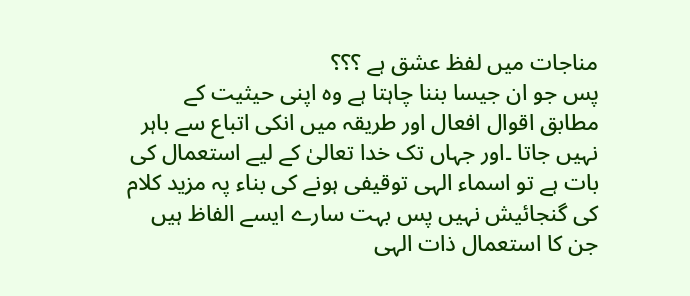مناجات میں لفظ عشق ہے ؟؟؟
پس جو ان جیسا بننا چاہتا ہے وہ اپنی حیثیت کے مطابق اقوال افعال اور طریقہ میں انکی اتباع سے باہر نہیں جاتا ۔اور جہاں تک خدا تعالیٰ کے لیے استعمال کی بات ہے تو اسماء الہی توقیفی ہونے کی بناء پہ مزید کلام کی گنجائیش نہیں پس بہت سارے ایسے الفاظ ہیں جن کا استعمال ذات الہی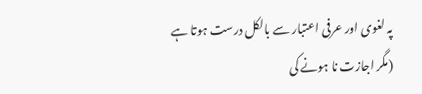پہ لغوی اور عرفی اعتبار سے بالکل درست ہوتا ہے (مگر اجازت نا ہونے کی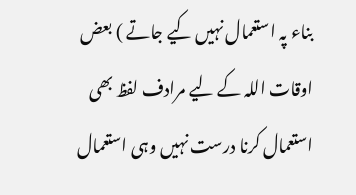بناء پہ استعمال نہیں کیے جاتے ) بعض اوقات اللہ کے لیے مرادف لفظ بھی استعمال کرنا درست نہیں وہی استعمال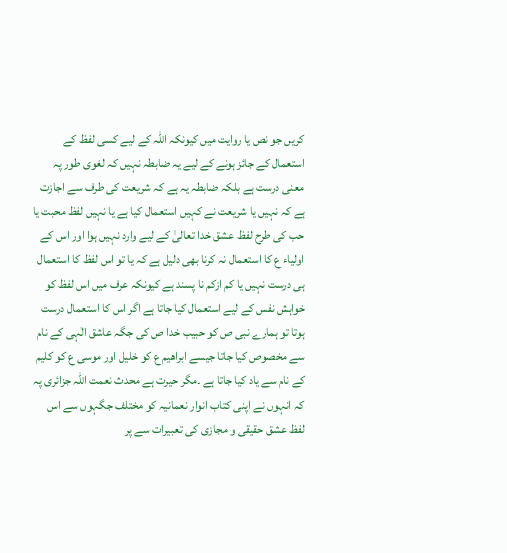کریں جو نص یا روایت میں کیونکہ اللہ کے لیے کسی لفظ کے استعمال کے جائز ہونے کے لیے یہ ضابطہ نہیں کہ لغوی طور پہ معنی درست ہے بلکہ ضابطہ یہ ہے کہ شریعت کی طرف سے اجازت ہے کہ نہیں یا شریعت نے کہیں استعمال کیا ہے یا نہیں لفظ محبت یا حب کی طرح لفظ عشق خدا تعالیٰ کے لیے وارد نہیں ہوا اور اس کے اولیاء ع کا استعمال نہ کرنا بھی دلیل ہے کہ یا تو اس لفظ کا استعمال ہی درست نہیں یا کم ازکم نا پسند ہے کیونکہ عرف میں اس لفظ کو خواہش نفس کے لیے استعمال کیا جاتا ہے اگر اس کا استعمال درست ہوتا تو ہمارے نبی ص کو حبیب خدا ص کی جگہ عاشق الٰہی کے نام سے مخصوص کیا جاتا جیسے ابراھیم ع کو خلیل اور موسی ع کو کلیم کے نام سے یاد کیا جاتا ہے ۔مگر حیرت ہے محدث نعمت اللہ جزائری پہ کہ انہوں نے اپنی کتاب انوار نعمانیہ کو مختلف جگہوں سے اس لفظ عشق حقیقی و مجازی کی تعبیرات سے پر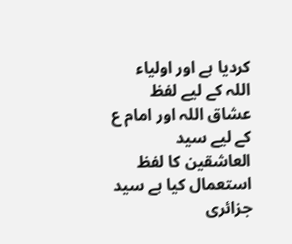کردیا ہے اور اولیاء اللہ کے لیے لفظ عشاق اللہ اور امام ع کے لیے سید العاشقین کا لفظ استعمال کیا ہے سید جزائری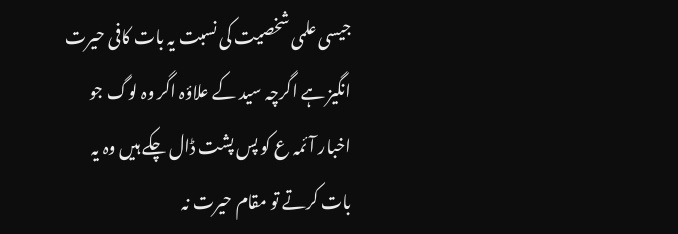جیسی علمی شخصیت کی نسبت یہ بات کافی حیرت انگیز ہے اگرچہ سید کے علاؤہ اگر وہ لوگ جو اخبار آئمہ ع کو پس پشت ڈال چکے ہیں وہ یہ بات کرتے تو مقام حیرت نہ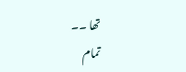تھا ۔۔
تمام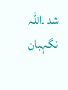شد ۔اللہ نگہبان